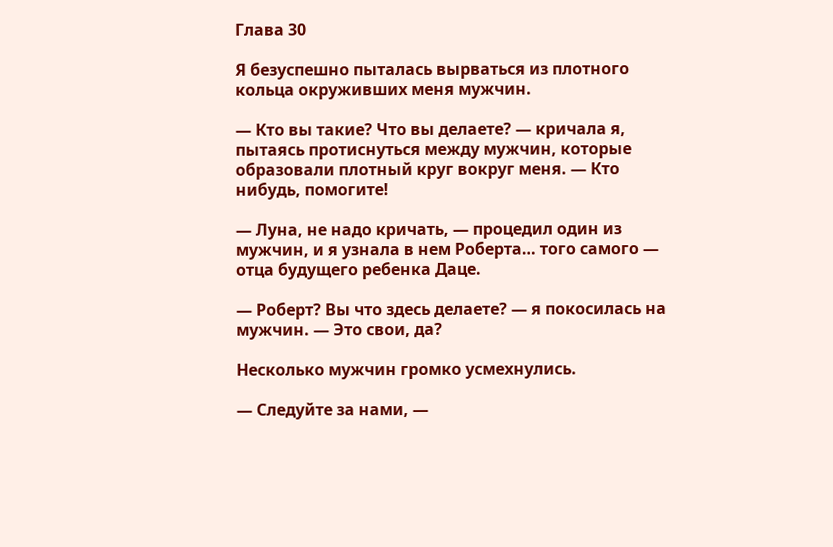Глава 30

Я безуспешно пыталась вырваться из плотного кольца окруживших меня мужчин.

— Кто вы такие? Что вы делаете? — кричала я, пытаясь протиснуться между мужчин, которые образовали плотный круг вокруг меня. — Кто нибудь, помогите!

— Луна, не надо кричать, — процедил один из мужчин, и я узнала в нем Роберта… того самого — отца будущего ребенка Даце.

— Роберт? Вы что здесь делаете? — я покосилась на мужчин. — Это свои, да?

Несколько мужчин громко усмехнулись.

— Следуйте за нами, —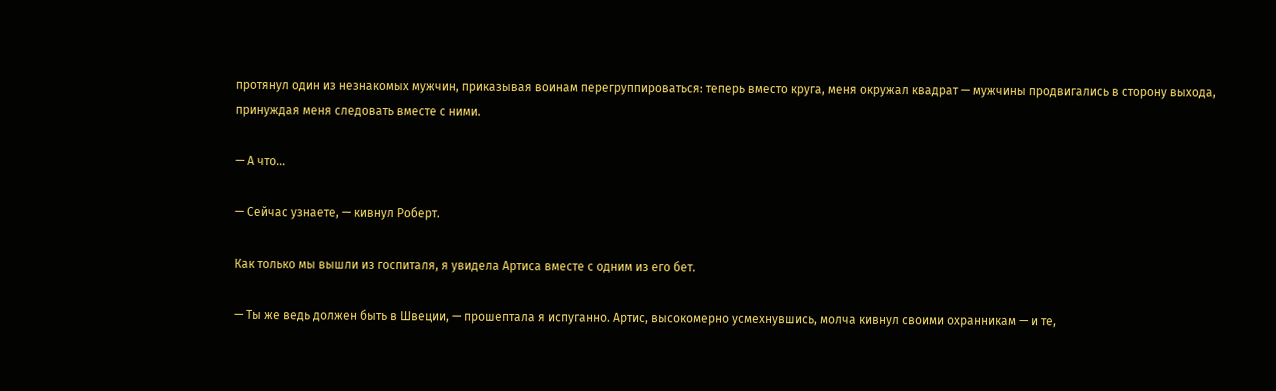протянул один из незнакомых мужчин, приказывая воинам перегруппироваться: теперь вместо круга, меня окружал квадрат — мужчины продвигались в сторону выхода, принуждая меня следовать вместе с ними.

— А что…

— Сейчас узнаете, — кивнул Роберт.

Как только мы вышли из госпиталя, я увидела Артиса вместе с одним из его бет.

— Ты же ведь должен быть в Швеции, — прошептала я испуганно. Артис, высокомерно усмехнувшись, молча кивнул своими охранникам — и те,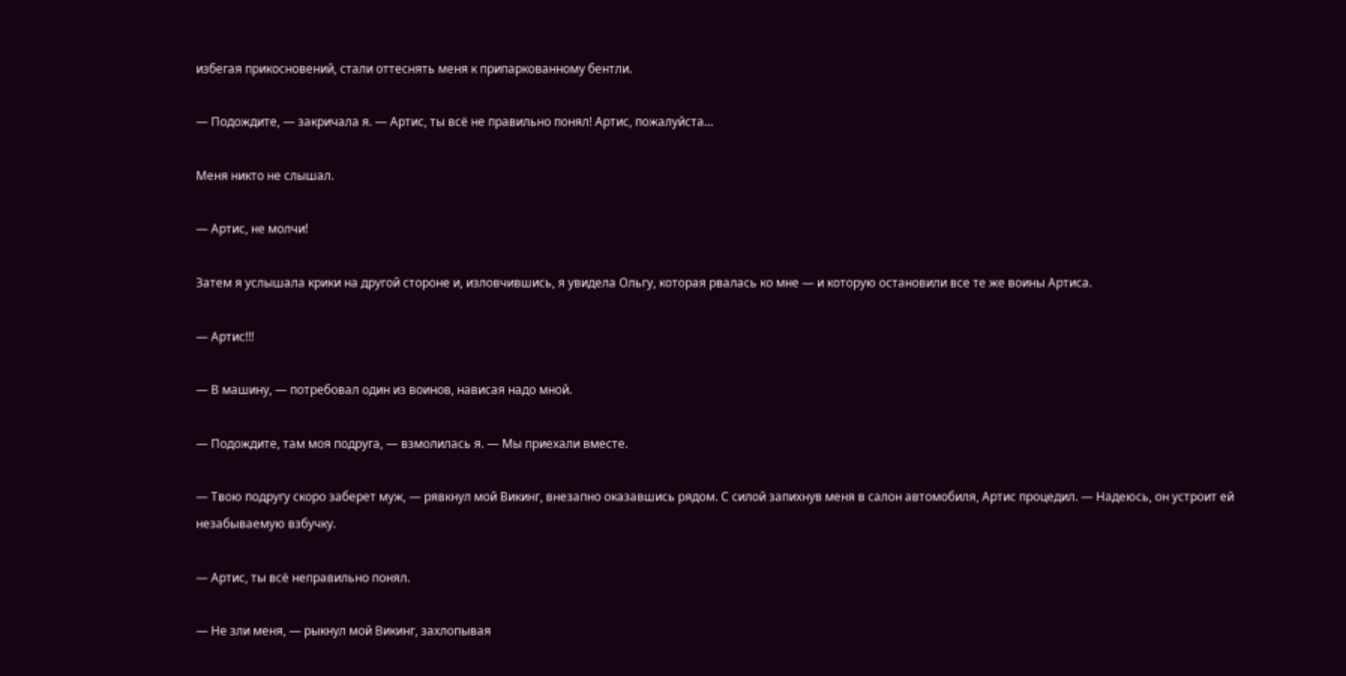избегая прикосновений, стали оттеснять меня к припаркованному бентли.

— Подождите, — закричала я. — Артис, ты всё не правильно понял! Артис, пожалуйста…

Меня никто не слышал.

— Артис, не молчи!

Затем я услышала крики на другой стороне и, изловчившись, я увидела Ольгу, которая рвалась ко мне — и которую остановили все те же воины Артиса.

— Артис!!!

— В машину, — потребовал один из воинов, нависая надо мной.

— Подождите, там моя подруга, — взмолилась я. — Мы приехали вместе.

— Твою подругу скоро заберет муж, — рявкнул мой Викинг, внезапно оказавшись рядом. С силой запихнув меня в салон автомобиля, Артис процедил. — Надеюсь, он устроит ей незабываемую взбучку.

— Артис, ты всё неправильно понял.

— Не зли меня, — рыкнул мой Викинг, захлопывая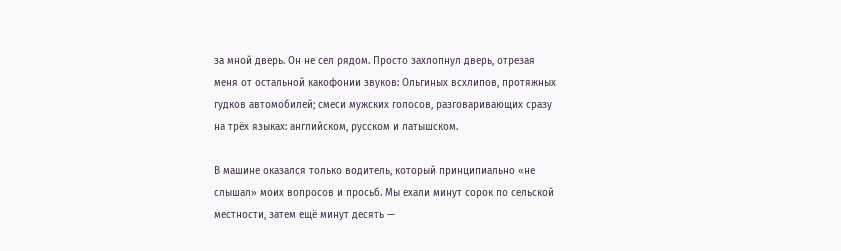за мной дверь. Он не сел рядом. Просто захлопнул дверь, отрезая меня от остальной какофонии звуков: Ольгиных всхлипов, протяжных гудков автомобилей; смеси мужских голосов, разговаривающих сразу на трёх языках: английском, русском и латышском.

В машине оказался только водитель, который принципиально «не слышал» моих вопросов и просьб. Мы ехали минут сорок по сельской местности, затем ещё минут десять —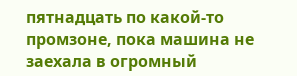пятнадцать по какой-то промзоне, пока машина не заехала в огромный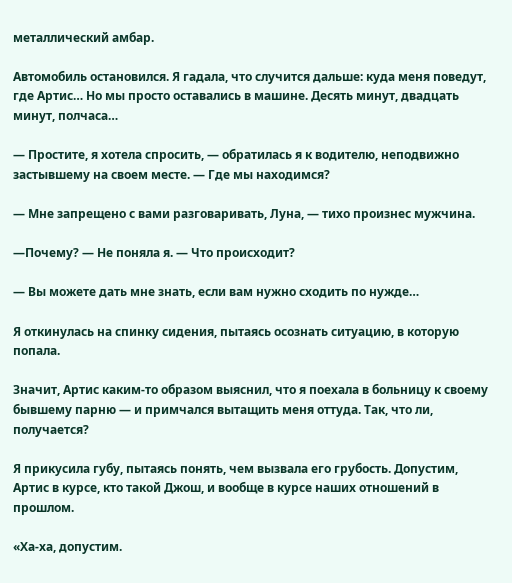металлический амбар.

Автомобиль остановился. Я гадала, что случится дальше: куда меня поведут, где Артис… Но мы просто оставались в машине. Десять минут, двадцать минут, полчаса…

— Простите, я хотела спросить, — обратилась я к водителю, неподвижно застывшему на своем месте. — Где мы находимся?

— Мне запрещено с вами разговаривать, Луна, — тихо произнес мужчина.

—Почему? — Не поняла я. — Что происходит?

— Вы можете дать мне знать, если вам нужно сходить по нужде…

Я откинулась на спинку сидения, пытаясь осознать ситуацию, в которую попала.

Значит, Артис каким-то образом выяснил, что я поехала в больницу к своему бывшему парню — и примчался вытащить меня оттуда. Так, что ли, получается?

Я прикусила губу, пытаясь понять, чем вызвала его грубость. Допустим, Артис в курсе, кто такой Джош, и вообще в курсе наших отношений в прошлом.

«Ха-ха, допустим.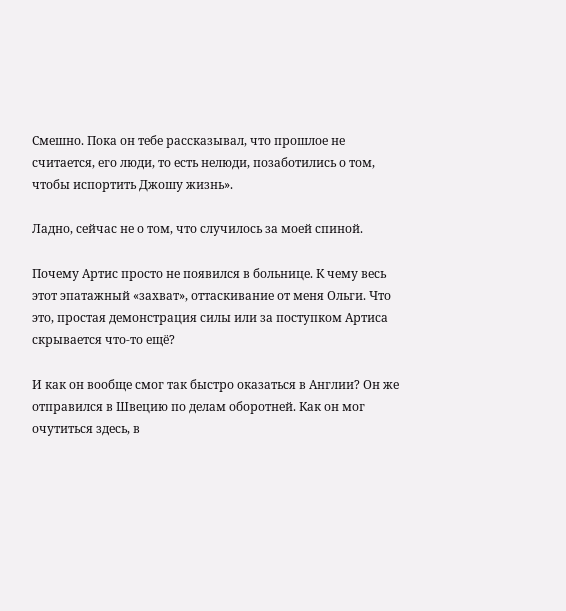Смешно. Пока он тебе рассказывал, что прошлое не считается, его люди, то есть нелюди, позаботились о том, чтобы испортить Джошу жизнь».

Ладно, сейчас не о том, что случилось за моей спиной.

Почему Артис просто не появился в больнице. К чему весь этот эпатажный «захват», оттаскивание от меня Ольги. Что это, простая демонстрация силы или за поступком Артиса скрывается что-то ещё?

И как он вообще смог так быстро оказаться в Англии? Он же отправился в Швецию по делам оборотней. Как он мог очутиться здесь, в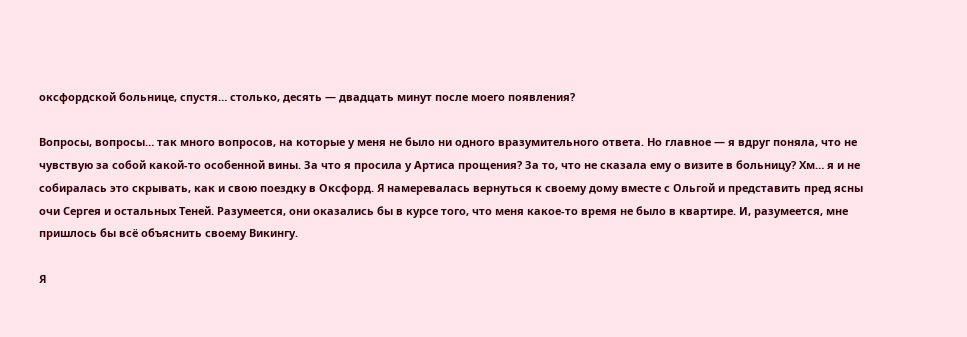оксфордской больнице, спустя… столько, десять — двадцать минут после моего появления?

Вопросы, вопросы… так много вопросов, на которые у меня не было ни одного вразумительного ответа. Но главное — я вдруг поняла, что не чувствую за собой какой-то особенной вины. За что я просила у Артиса прощения? За то, что не сказала ему о визите в больницу? Хм… я и не собиралась это скрывать, как и свою поездку в Оксфорд. Я намеревалась вернуться к своему дому вместе с Ольгой и представить пред ясны очи Сергея и остальных Теней. Разумеется, они оказались бы в курсе того, что меня какое-то время не было в квартире. И, разумеется, мне пришлось бы всё объяснить своему Викингу.

Я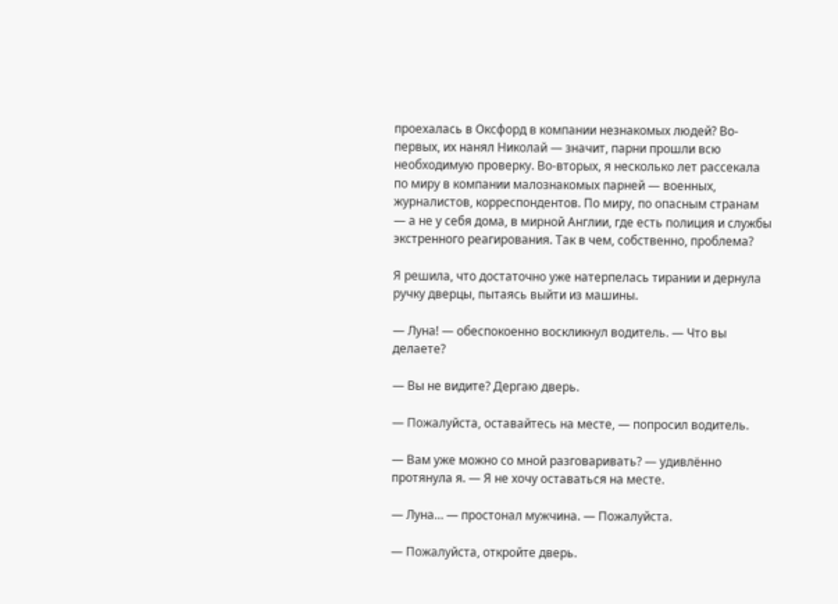проехалась в Оксфорд в компании незнакомых людей? Во-первых, их нанял Николай — значит, парни прошли всю необходимую проверку. Во-вторых, я несколько лет рассекала по миру в компании малознакомых парней — военных, журналистов, корреспондентов. По миру, по опасным странам — а не у себя дома, в мирной Англии, где есть полиция и службы экстренного реагирования. Так в чем, собственно, проблема?

Я решила, что достаточно уже натерпелась тирании и дернула ручку дверцы, пытаясь выйти из машины.

— Луна! — обеспокоенно воскликнул водитель. — Что вы делаете?

— Вы не видите? Дергаю дверь.

— Пожалуйста, оставайтесь на месте, — попросил водитель.

— Вам уже можно со мной разговаривать? — удивлённо протянула я. — Я не хочу оставаться на месте.

— Луна… — простонал мужчина. — Пожалуйста.

— Пожалуйста, откройте дверь.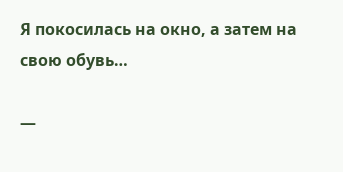Я покосилась на окно, а затем на свою обувь…

—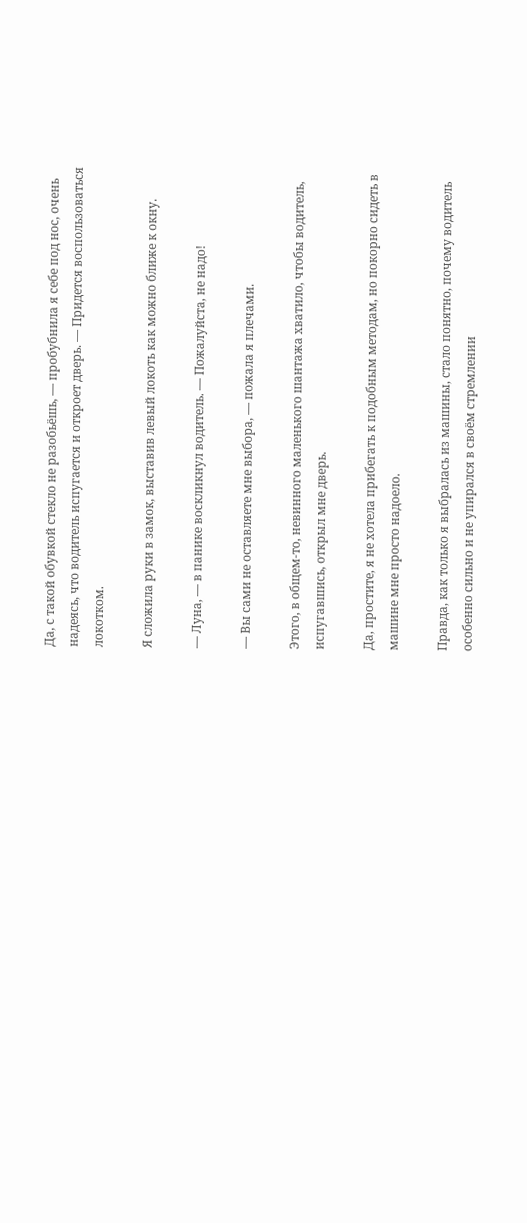Да, с такой обувкой стекло не разобьёшь, — пробубнила я себе под нос, очень надеясь, что водитель испугается и откроет дверь. — Придется воспользоваться локотком.

Я сложила руки в замок, выставив левый локоть как можно ближе к окну.

— Луна, — в панике воскликнул водитель. — Пожалуйста, не надо!

— Вы сами не оставляете мне выбора, — пожала я плечами.

Этого, в общем-то, невинного маленького шантажа хватило, чтобы водитель, испугавшись, открыл мне дверь.

Да, простите, я не хотела прибегать к подобным методам, но покорно сидеть в машине мне просто надоело.

Правда, как только я выбралась из машины, стало понятно, почему водитель особенно сильно и не упирался в своём стремлении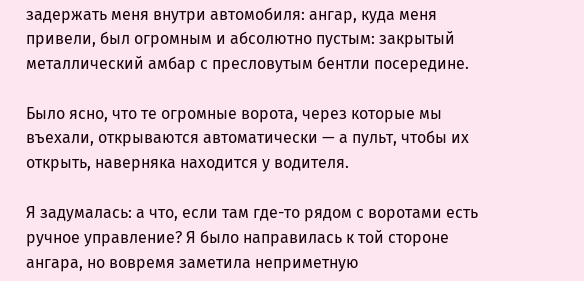задержать меня внутри автомобиля: ангар, куда меня привели, был огромным и абсолютно пустым: закрытый металлический амбар с пресловутым бентли посередине.

Было ясно, что те огромные ворота, через которые мы въехали, открываются автоматически — а пульт, чтобы их открыть, наверняка находится у водителя.

Я задумалась: а что, если там где-то рядом с воротами есть ручное управление? Я было направилась к той стороне ангара, но вовремя заметила неприметную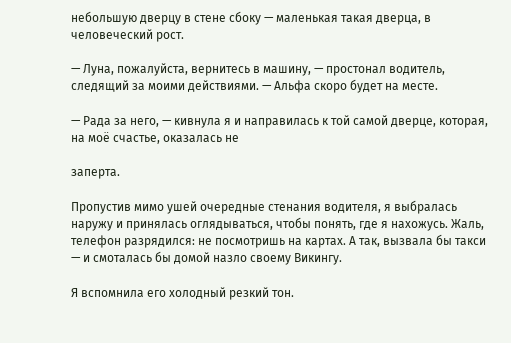небольшую дверцу в стене сбоку — маленькая такая дверца, в человеческий рост.

— Луна, пожалуйста, вернитесь в машину, — простонал водитель, следящий за моими действиями. — Альфа скоро будет на месте.

— Рада за него, — кивнула я и направилась к той самой дверце, которая, на моё счастье, оказалась не

заперта.

Пропустив мимо ушей очередные стенания водителя, я выбралась наружу и принялась оглядываться, чтобы понять, где я нахожусь. Жаль, телефон разрядился: не посмотришь на картах. А так, вызвала бы такси — и смоталась бы домой назло своему Викингу.

Я вспомнила его холодный резкий тон.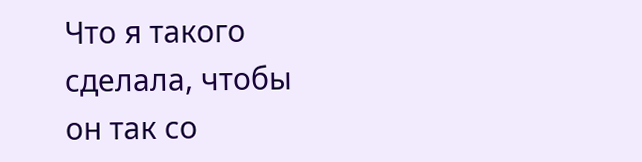Что я такого сделала, чтобы он так со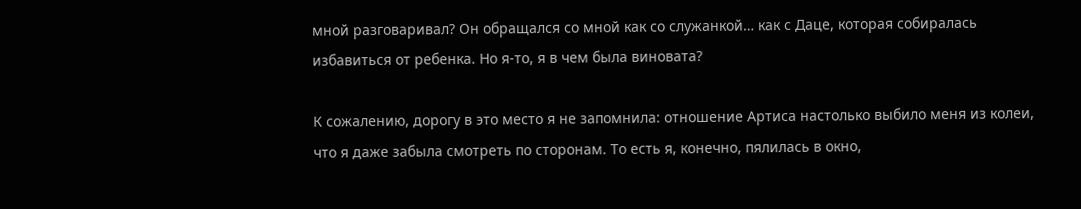мной разговаривал? Он обращался со мной как со служанкой… как с Даце, которая собиралась избавиться от ребенка. Но я-то, я в чем была виновата?

К сожалению, дорогу в это место я не запомнила: отношение Артиса настолько выбило меня из колеи, что я даже забыла смотреть по сторонам. То есть я, конечно, пялилась в окно,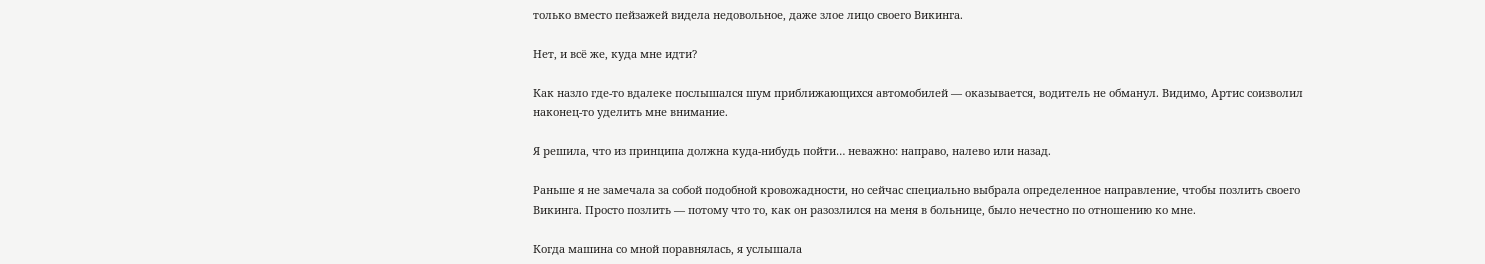только вместо пейзажей видела недовольное, даже злое лицо своего Викинга.

Нет, и всё же, куда мне идти?

Как назло где-то вдалеке послышался шум приближающихся автомобилей — оказывается, водитель не обманул. Видимо, Артис соизволил наконец-то уделить мне внимание.

Я решила, что из принципа должна куда-нибудь пойти… неважно: направо, налево или назад.

Раньше я не замечала за собой подобной кровожадности, но сейчас специально выбрала определенное направление, чтобы позлить своего Викинга. Просто позлить — потому что то, как он разозлился на меня в больнице, было нечестно по отношению ко мне.

Когда машина со мной поравнялась, я услышала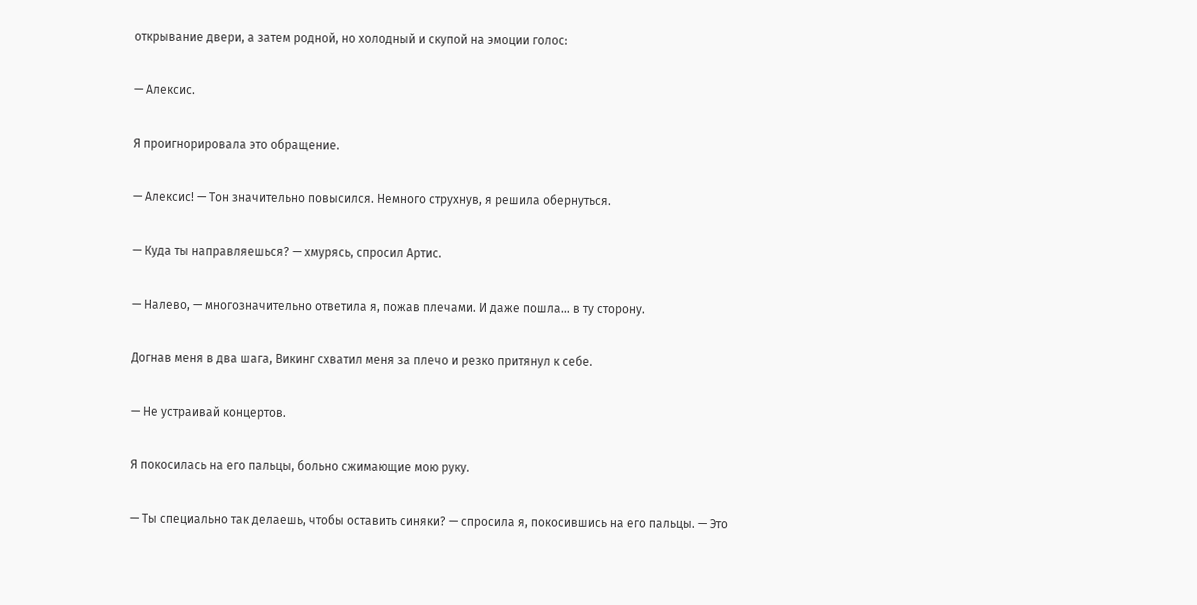открывание двери, а затем родной, но холодный и скупой на эмоции голос:

— Алексис.

Я проигнорировала это обращение.

— Алексис! — Тон значительно повысился. Немного струхнув, я решила обернуться.

— Куда ты направляешься? — хмурясь, спросил Артис.

— Налево, — многозначительно ответила я, пожав плечами. И даже пошла… в ту сторону.

Догнав меня в два шага, Викинг схватил меня за плечо и резко притянул к себе.

— Не устраивай концертов.

Я покосилась на его пальцы, больно сжимающие мою руку.

— Ты специально так делаешь, чтобы оставить синяки? — спросила я, покосившись на его пальцы. — Это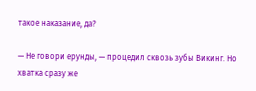такое наказание, да?

— Не говори ерунды, — процедил сквозь зубы Викинг. Но хватка сразу же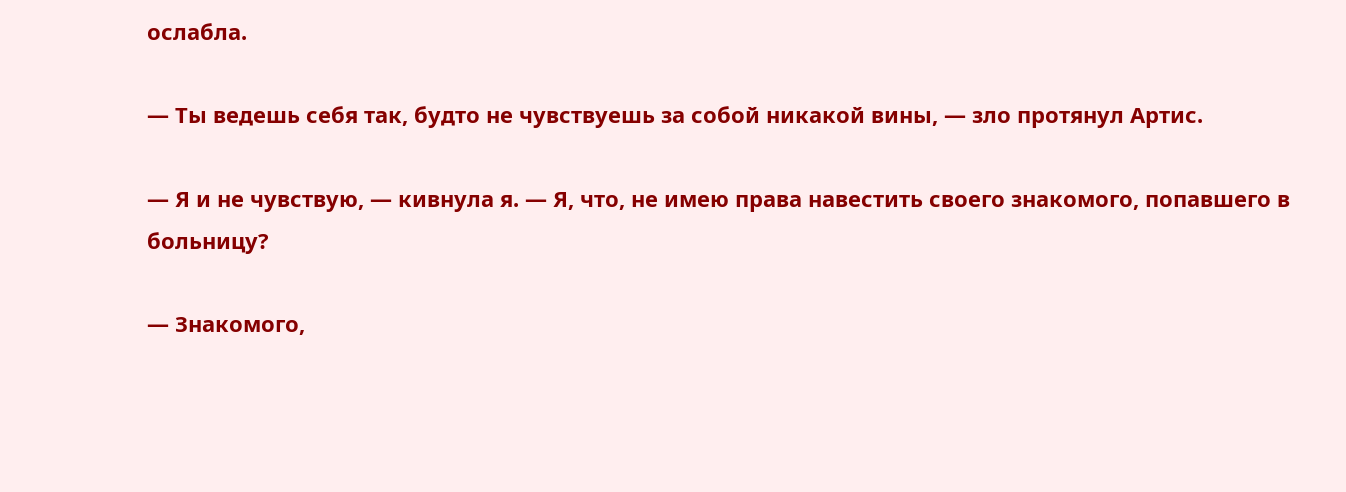ослабла.

— Ты ведешь себя так, будто не чувствуешь за собой никакой вины, — зло протянул Артис.

— Я и не чувствую, — кивнула я. — Я, что, не имею права навестить своего знакомого, попавшего в больницу?

— Знакомого,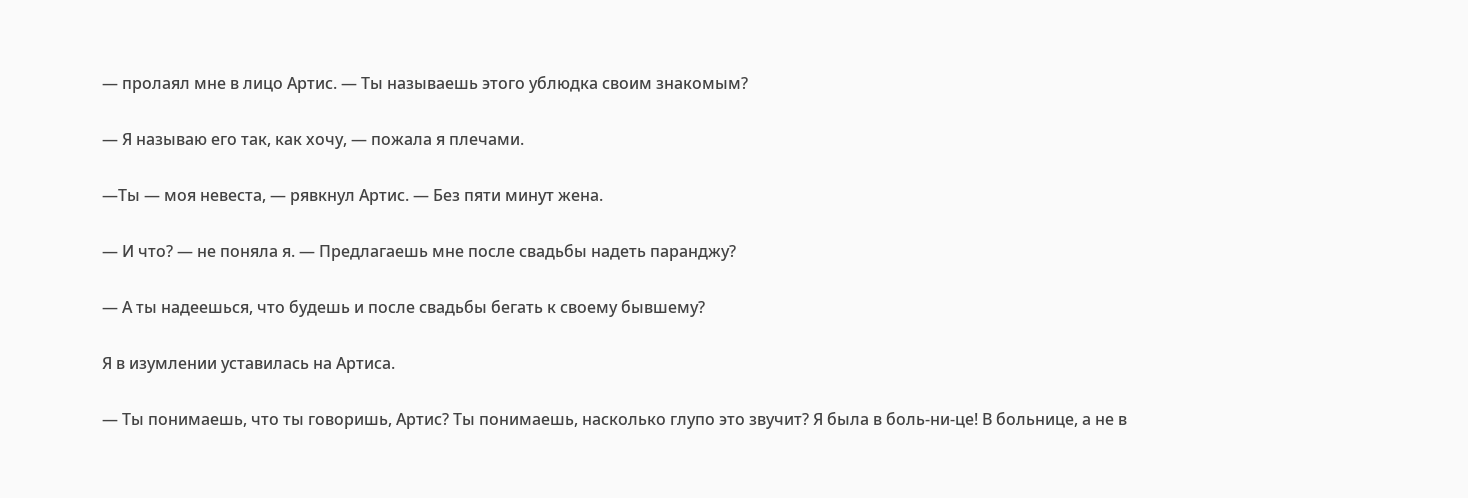— пролаял мне в лицо Артис. — Ты называешь этого ублюдка своим знакомым?

— Я называю его так, как хочу, — пожала я плечами.

—Ты — моя невеста, — рявкнул Артис. — Без пяти минут жена.

— И что? — не поняла я. — Предлагаешь мне после свадьбы надеть паранджу?

— А ты надеешься, что будешь и после свадьбы бегать к своему бывшему?

Я в изумлении уставилась на Артиса.

— Ты понимаешь, что ты говоришь, Артис? Ты понимаешь, насколько глупо это звучит? Я была в боль-ни-це! В больнице, а не в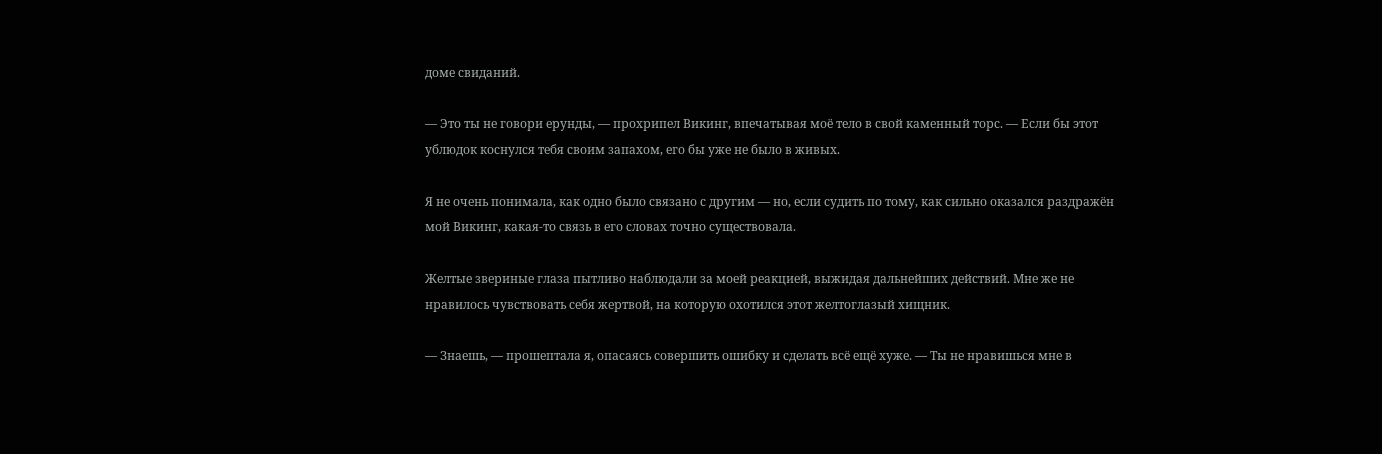доме свиданий.

— Это ты не говори ерунды, — прохрипел Викинг, впечатывая моё тело в свой каменный торс. — Если бы этот ублюдок коснулся тебя своим запахом, его бы уже не было в живых.

Я не очень понимала, как одно было связано с другим — но, если судить по тому, как сильно оказался раздражён мой Викинг, какая-то связь в его словах точно существовала.

Желтые звериные глаза пытливо наблюдали за моей реакцией, выжидая дальнейших действий. Мне же не нравилось чувствовать себя жертвой, на которую охотился этот желтоглазый хищник.

— Знаешь, — прошептала я, опасаясь совершить ошибку и сделать всё ещё хуже. — Ты не нравишься мне в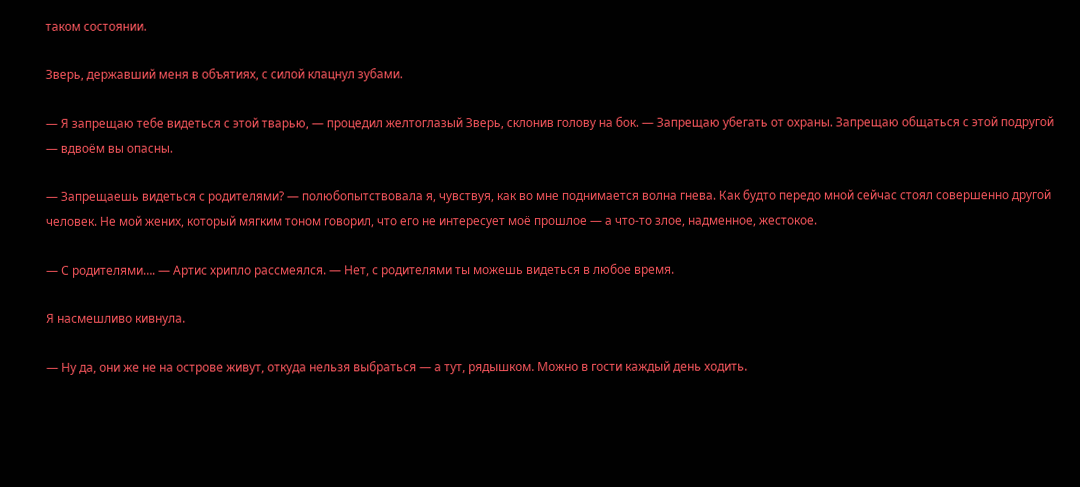таком состоянии.

Зверь, державший меня в объятиях, с силой клацнул зубами.

— Я запрещаю тебе видеться с этой тварью, — процедил желтоглазый Зверь, склонив голову на бок. — Запрещаю убегать от охраны. Запрещаю общаться с этой подругой — вдвоём вы опасны.

— Запрещаешь видеться с родителями? — полюбопытствовала я, чувствуя, как во мне поднимается волна гнева. Как будто передо мной сейчас стоял совершенно другой человек. Не мой жених, который мягким тоном говорил, что его не интересует моё прошлое — а что-то злое, надменное, жестокое.

— С родителями…. — Артис хрипло рассмеялся. — Нет, с родителями ты можешь видеться в любое время.

Я насмешливо кивнула.

— Ну да, они же не на острове живут, откуда нельзя выбраться — а тут, рядышком. Можно в гости каждый день ходить.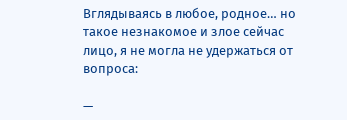Вглядываясь в любое, родное… но такое незнакомое и злое сейчас лицо, я не могла не удержаться от вопроса:

—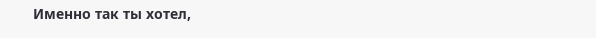Именно так ты хотел,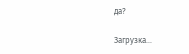да?

Загрузка...